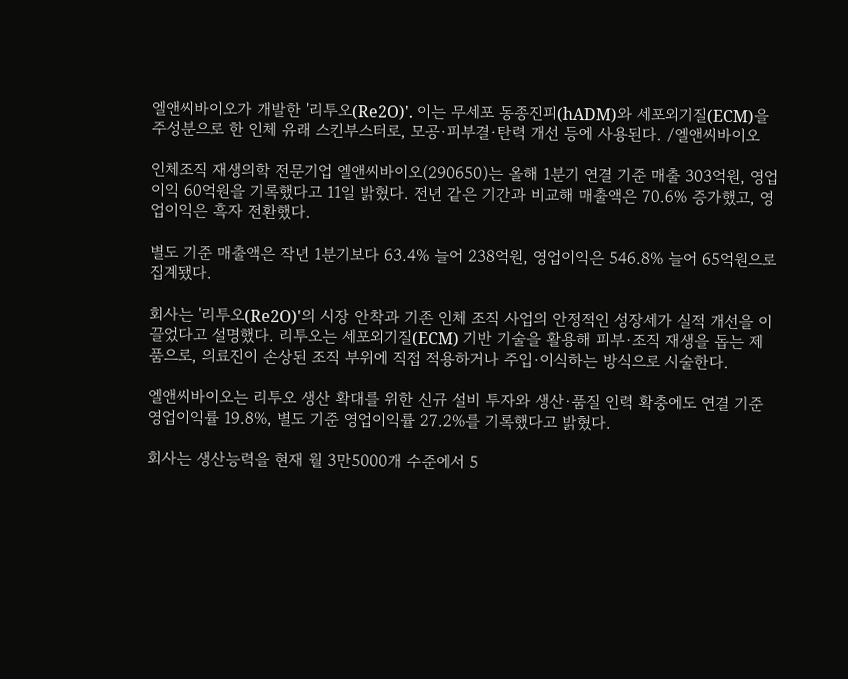엘앤씨바이오가 개발한 '리투오(Re2O)'. 이는 무세포 동종진피(hADM)와 세포외기질(ECM)을 주성분으로 한 인체 유래 스킨부스터로, 모공·피부결·탄력 개선 등에 사용된다. /엘앤씨바이오

인체조직 재생의학 전문기업 엘앤씨바이오(290650)는 올해 1분기 연결 기준 매출 303억원, 영업이익 60억원을 기록했다고 11일 밝혔다. 전년 같은 기간과 비교해 매출액은 70.6% 증가했고, 영업이익은 흑자 전환했다.

별도 기준 매출액은 작년 1분기보다 63.4% 늘어 238억원, 영업이익은 546.8% 늘어 65억원으로 집계됐다.

회사는 '리투오(Re2O)'의 시장 안착과 기존 인체 조직 사업의 안정적인 성장세가 실적 개선을 이끌었다고 설명했다. 리투오는 세포외기질(ECM) 기반 기술을 활용해 피부·조직 재생을 돕는 제품으로, 의료진이 손상된 조직 부위에 직접 적용하거나 주입·이식하는 방식으로 시술한다.

엘앤씨바이오는 리투오 생산 확대를 위한 신규 설비 투자와 생산·품질 인력 확충에도 연결 기준 영업이익률 19.8%, 별도 기준 영업이익률 27.2%를 기록했다고 밝혔다.

회사는 생산능력을 현재 월 3만5000개 수준에서 5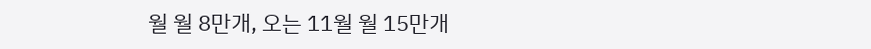월 월 8만개, 오는 11월 월 15만개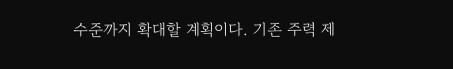수준까지 확대할 계획이다. 기존 주력 제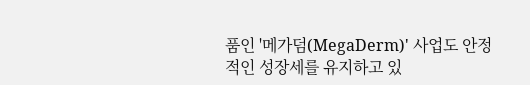품인 '메가덤(MegaDerm)' 사업도 안정적인 성장세를 유지하고 있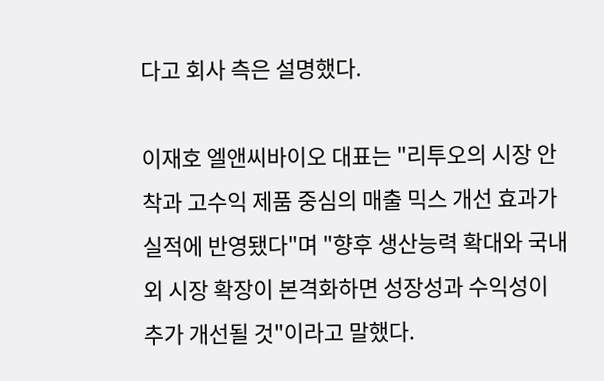다고 회사 측은 설명했다.

이재호 엘앤씨바이오 대표는 "리투오의 시장 안착과 고수익 제품 중심의 매출 믹스 개선 효과가 실적에 반영됐다"며 "향후 생산능력 확대와 국내외 시장 확장이 본격화하면 성장성과 수익성이 추가 개선될 것"이라고 말했다.